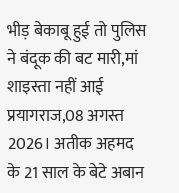भीड़ बेकाबू हुई तो पुलिस ने बंदूक की बट मारी,मां शाइस्ता नहीं आई
प्रयागराज,08 अगस्त 2026। अतीक अहमद के 21 साल के बेटे अबान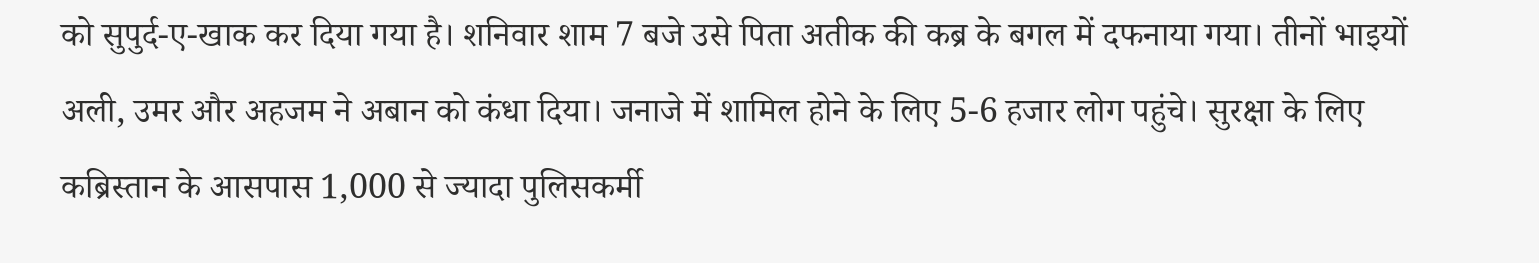को सुपुर्द-ए-खाक कर दिया गया है। शनिवार शाम 7 बजे उसे पिता अतीक की कब्र के बगल में दफनाया गया। तीनों भाइयों अली, उमर और अहजम ने अबान को कंधा दिया। जनाजे में शामिल होने के लिए 5-6 हजार लोग पहुंचे। सुरक्षा के लिए कब्रिस्तान के आसपास 1,000 से ज्यादा पुलिसकर्मी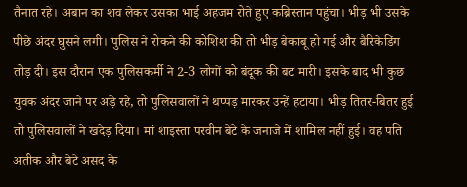तैनात रहे। अबान का शव लेकर उसका भाई अहजम रोते हुए कब्रिस्तान पहुंचा। भीड़ भी उसके पीछे अंदर घुसने लगी। पुलिस ने रोकने की कोशिश की तो भीड़ बेकाबू हो गई और बैरिकेडिंग तोड़ दी। इस दौरान एक पुलिसकर्मी ने 2-3 लोगों को बंदूक की बट मारी। इसके बाद भी कुछ युवक अंदर जाने पर अड़े रहे, तो पुलिसवालों ने थप्पड़ मारकर उन्हें हटाया। भीड़ तितर-बितर हुई तो पुलिसवालों ने खदेड़ दिया। मां शाइस्ता परवीन बेटे के जनाजे में शामिल नहीं हुई। वह पति अतीक और बेटे असद के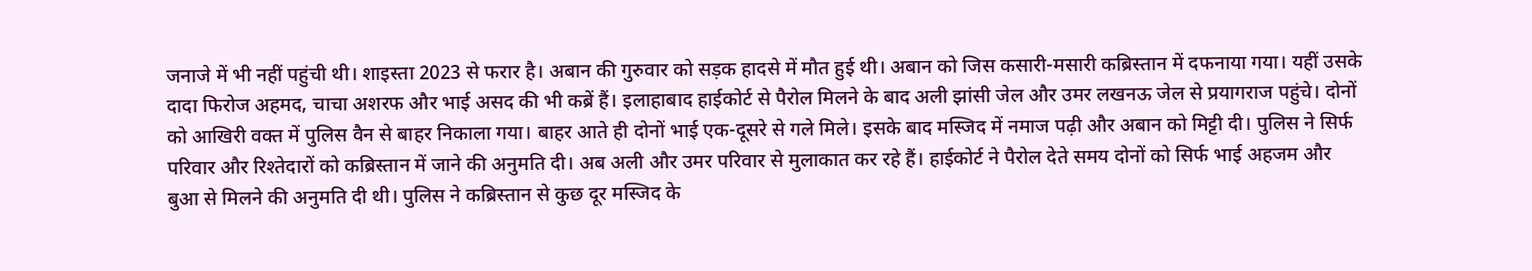जनाजे में भी नहीं पहुंची थी। शाइस्ता 2023 से फरार है। अबान की गुरुवार को सड़क हादसे में मौत हुई थी। अबान को जिस कसारी-मसारी कब्रिस्तान में दफनाया गया। यहीं उसके दादा फिरोज अहमद, चाचा अशरफ और भाई असद की भी कब्रें हैं। इलाहाबाद हाईकोर्ट से पैरोल मिलने के बाद अली झांसी जेल और उमर लखनऊ जेल से प्रयागराज पहुंचे। दोनों को आखिरी वक्त में पुलिस वैन से बाहर निकाला गया। बाहर आते ही दोनों भाई एक-दूसरे से गले मिले। इसके बाद मस्जिद में नमाज पढ़ी और अबान को मिट्टी दी। पुलिस ने सिर्फ परिवार और रिश्तेदारों को कब्रिस्तान में जाने की अनुमति दी। अब अली और उमर परिवार से मुलाकात कर रहे हैं। हाईकोर्ट ने पैरोल देते समय दोनों को सिर्फ भाई अहजम और बुआ से मिलने की अनुमति दी थी। पुलिस ने कब्रिस्तान से कुछ दूर मस्जिद के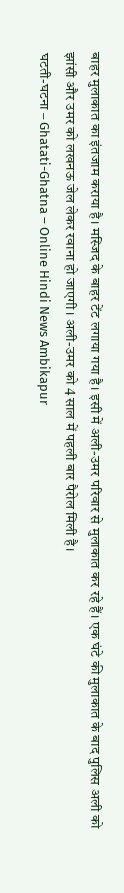बाहर मुलाकात का इंतजाम कराया है। मस्जिद के बाहर टेंट लगाया गया है। इसी में अली-उमर परिवार से मुलाकात कर रहे हैं। एक घंटे की मुलाकात के बाद पुलिस अली को झांसी और उमर को लखनऊ जेल लेकर रवाना हो जाएगी। अली-उमर को 4 साल में पहली बार पैरोल मिली है।
घटती-घटना – Ghatati-Ghatna – Online Hindi News Ambikapur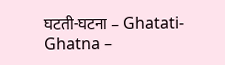घटती-घटना – Ghatati-Ghatna –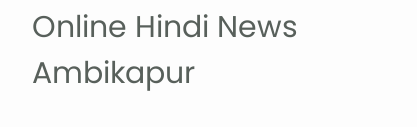Online Hindi News Ambikapur